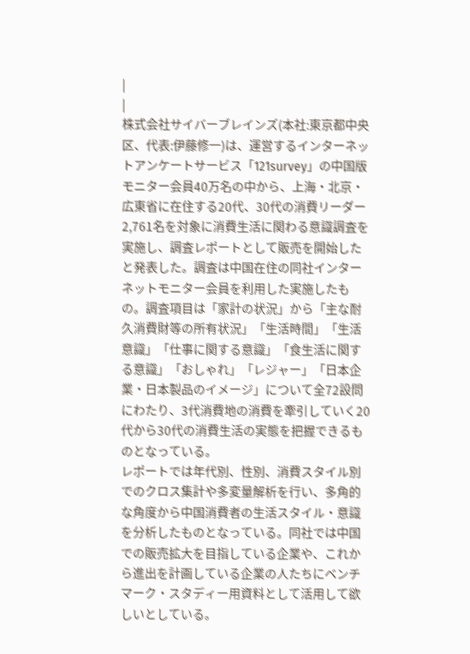|
|
株式会社サイバーブレインズ(本社:東京都中央区、代表:伊藤修一)は、運営するインターネットアンケートサービス「121survey」の中国版モニター会員40万名の中から、上海・北京・広東省に在住する20代、30代の消費リーダー2,761名を対象に消費生活に関わる意識調査を実施し、調査レポートとして販売を開始したと発表した。調査は中国在住の同社インターネットモニター会員を利用した実施したもの。調査項目は「家計の状況」から「主な耐久消費財等の所有状況」「生活時間」「生活意識」「仕事に関する意識」「食生活に関する意識」「おしゃれ」「レジャー」「日本企業・日本製品のイメージ」について全72設問にわたり、3代消費地の消費を牽引していく20代から30代の消費生活の実態を把握できるものとなっている。
レポートでは年代別、性別、消費スタイル別でのクロス集計や多変量解析を行い、多角的な角度から中国消費者の生活スタイル・意識を分析したものとなっている。同社では中国での販売拡大を目指している企業や、これから進出を計画している企業の人たちにベンチマーク・スタディー用資料として活用して欲しいとしている。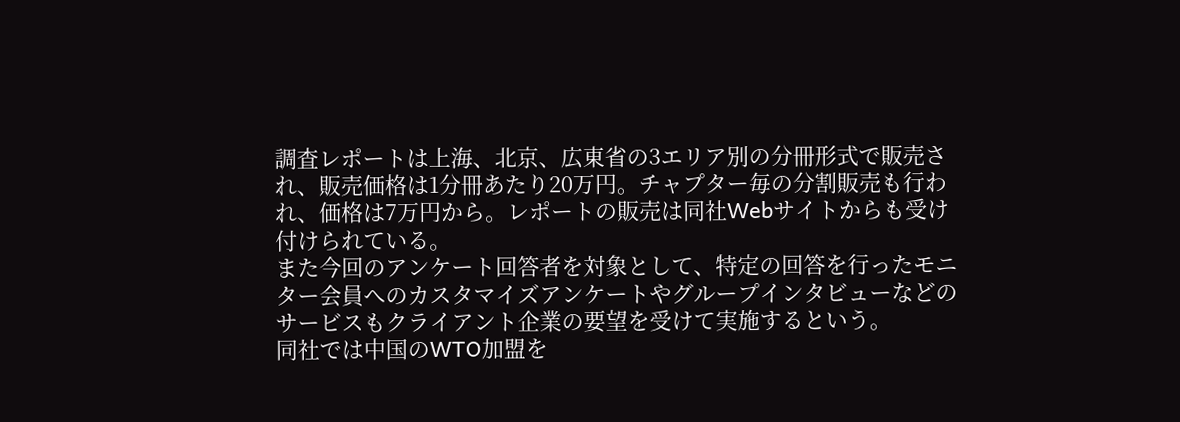調査レポートは上海、北京、広東省の3エリア別の分冊形式で販売され、販売価格は1分冊あたり20万円。チャプター毎の分割販売も行われ、価格は7万円から。レポートの販売は同社Webサイトからも受け付けられている。
また今回のアンケート回答者を対象として、特定の回答を行ったモニター会員へのカスタマイズアンケートやグループインタビューなどのサービスもクライアント企業の要望を受けて実施するという。
同社では中国のWTO加盟を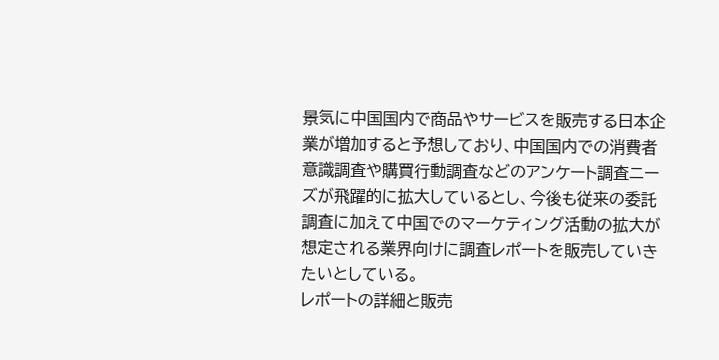景気に中国国内で商品やサービスを販売する日本企業が増加すると予想しており、中国国内での消費者意識調査や購買行動調査などのアンケート調査ニーズが飛躍的に拡大しているとし、今後も従来の委託調査に加えて中国でのマーケティング活動の拡大が想定される業界向けに調査レポートを販売していきたいとしている。
レポートの詳細と販売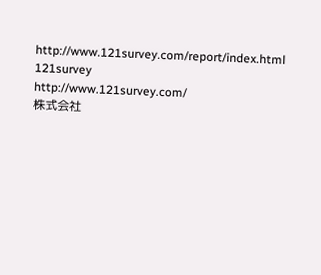http://www.121survey.com/report/index.html
121survey
http://www.121survey.com/
株式会社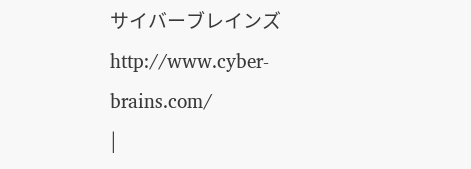サイバーブレインズ
http://www.cyber-brains.com/
|